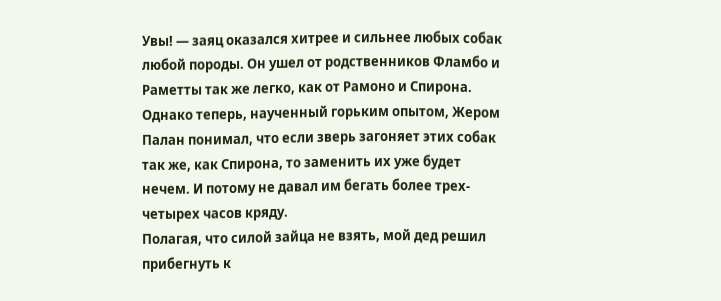Увы! — заяц оказался хитрее и сильнее любых собак любой породы. Он ушел от родственников Фламбо и Раметты так же легко, как от Рамоно и Спирона.
Однако теперь, наученный горьким опытом, Жером Палан понимал, что если зверь загоняет этих собак так же, как Спирона, то заменить их уже будет нечем. И потому не давал им бегать более трех-четырех часов кряду.
Полагая, что силой зайца не взять, мой дед решил прибегнуть к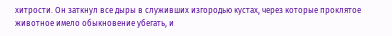хитрости. Он заткнул все дыры в служивших изгородью кустах, через которые проклятое животное имело обыкновение убегать, и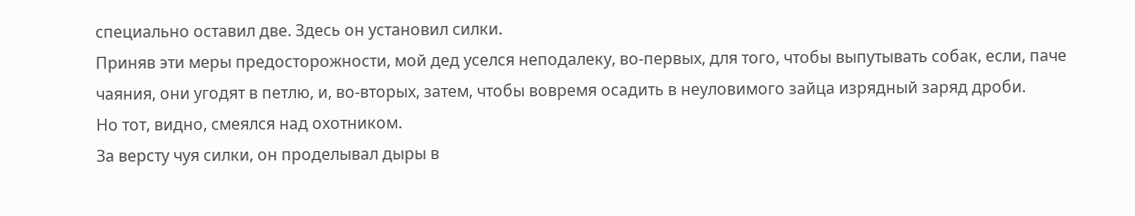специально оставил две. Здесь он установил силки.
Приняв эти меры предосторожности, мой дед уселся неподалеку, во-первых, для того, чтобы выпутывать собак, если, паче чаяния, они угодят в петлю, и, во-вторых, затем, чтобы вовремя осадить в неуловимого зайца изрядный заряд дроби.
Но тот, видно, смеялся над охотником.
За версту чуя силки, он проделывал дыры в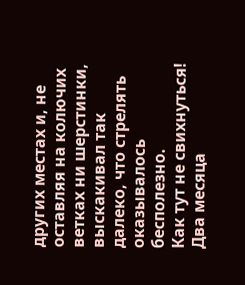других местах и, не оставляя на колючих ветках ни шерстинки, выскакивал так далеко, что стрелять оказывалось бесполезно.
Как тут не свихнуться!
Два месяца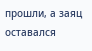прошли, а заяц оставался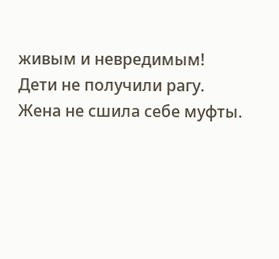живым и невредимым!
Дети не получили рагу.
Жена не сшила себе муфты.